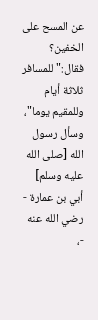عن المسح على الخفين؟ فقال:"للمسافر ثلاثة أيام وللمقيم يوما"، وسأل رسول الله [صلى الله عليه وسلم] أبي بن عمارة - رضي الله عنه -،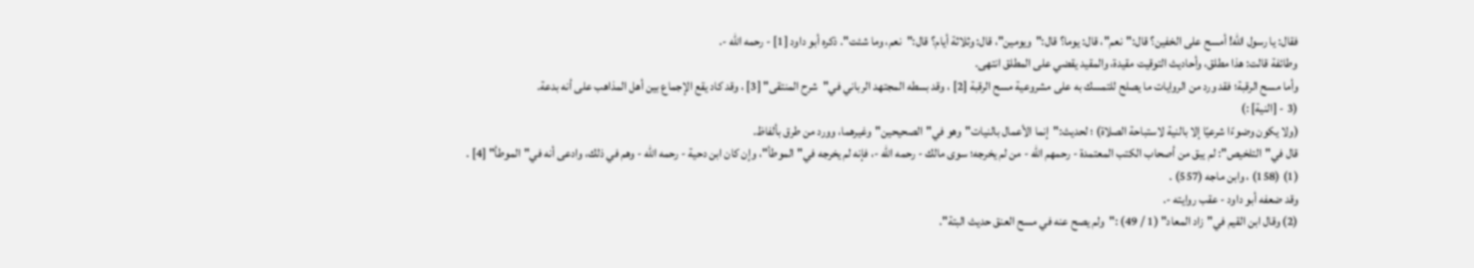فقال: يا رسول الله! أمسح على الخفين؟ قال:"نعم"، قال: يوما؟ قال:"ويومين"، قال: وثلاثة أيام؟ قال:"نعم، وما شئت". ذكره أبو داود [1] - رحمه الله -.
وطائفة قالت: هذا مطلق، وأحاديث التوقيت مقيدة، والمقيد يقضي على المطلق انتهى.
وأما مسح الرقبة؛ فقد ورد من الروايات ما يصلح للتمسك به على مشروعية مسح الرقبة [2] ، وقد بسطه المجتهد الرباني في"شرح المنتقى" [3] ، وقد كاد يقع الإجماع بين أهل المذاهب على أنه بدعة.
(3 - [النية] :)
(ولا يكون وضوءًا شرعيًا إلا بالنية لاستباحة الصلاة) ؛ لحديث:"إنما الأعمال بالنيات"وهو في"الصحيحين"وغيرهما، وورد من طرق بألفاظ.
قال في"التلخيص": لم يبق من أصحاب الكتب المعتمدة - رحمهم الله - من لم يخرجه؛ سوى مالك - رحمه الله -، فإنه لم يخرجه في"الموطأ"، وإن كان ابن دحية - رحمه الله - وهم في ذلك، وادعى أنه في"الموطأ" [4] .
(1) (158) ، وابن ماجه (557) .
وقد ضعفه أبو داود - عقب روايته -.
(2) وقال ابن القيم في"زاد المعاد" (1 / 49) :"ولم يصح عنه في مسح العنق حديث البتة".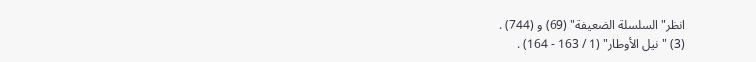انظر"السلسلة الضعيفة" (69) و (744) .
(3) "نيل الأوطار" (1 / 163 - 164) .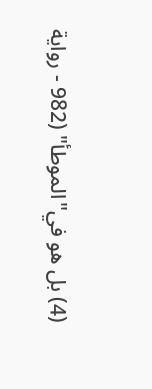(4) بل هو في"الموطأ" (982 - رواية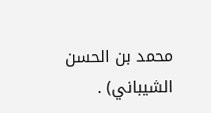محمد بن الحسن الشيباني) .